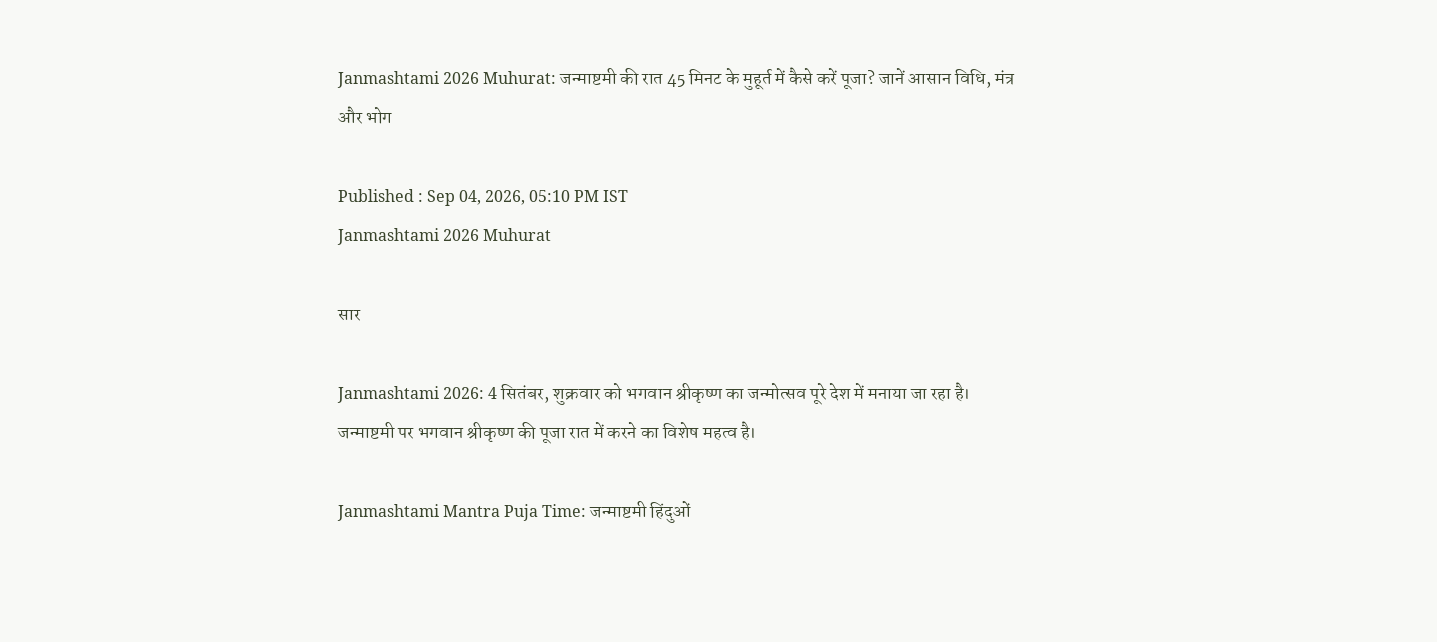Janmashtami 2026 Muhurat: जन्माष्टमी की रात 45 मिनट के मुहूर्त में कैसे करें पूजा? जानें आसान विधि, मंत्र और भोग

Published : Sep 04, 2026, 05:10 PM IST
Janmashtami 2026 Muhurat

सार

Janmashtami 2026: 4 सितंबर, शुक्रवार को भगवान श्रीकृष्ण का जन्मोत्सव पूरे देश में मनाया जा रहा है। जन्माष्टमी पर भगवान श्रीकृष्ण की पूजा रात में करने का विशेष महत्व है।

Janmashtami Mantra Puja Time: जन्माष्टमी हिंदुओं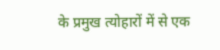के प्रमुख त्योहारों में से एक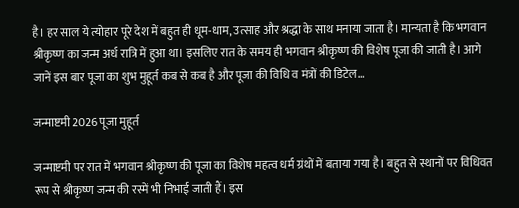है। हर साल ये त्योहार पूरे देश में बहुत ही धूम-धाम, उत्साह और श्रद्धा के साथ मनाया जाता है। मान्यता है कि भगवान श्रीकृष्ण का जन्म अर्ध रात्रि में हुआ था। इसलिए रात के समय ही भगवान श्रीकृष्ण की विशेष पूजा की जाती है। आगे जानें इस बार पूजा का शुभ मुहूर्त कब से कब है और पूजा की विधि व मंत्रों की डिटेल…

जन्माष्टमी 2026 पूजा मुहूर्त

जन्माष्टमी पर रात में भगवान श्रीकृष्ण की पूजा का विशेष महत्व धर्म ग्रंथों में बताया गया है। बहुत से स्थानों पर विधिवत रूप से श्रीकृष्ण जन्म की रस्में भी निभाई जाती हैं। इस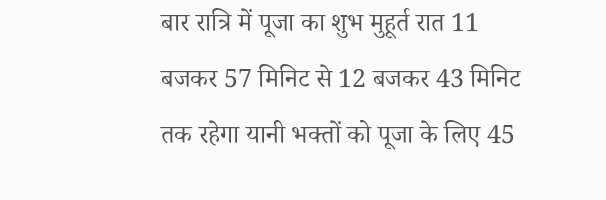बार रात्रि में पूजा का शुभ मुहूर्त रात 11 बजकर 57 मिनिट से 12 बजकर 43 मिनिट तक रहेगा यानी भक्तों को पूजा के लिए 45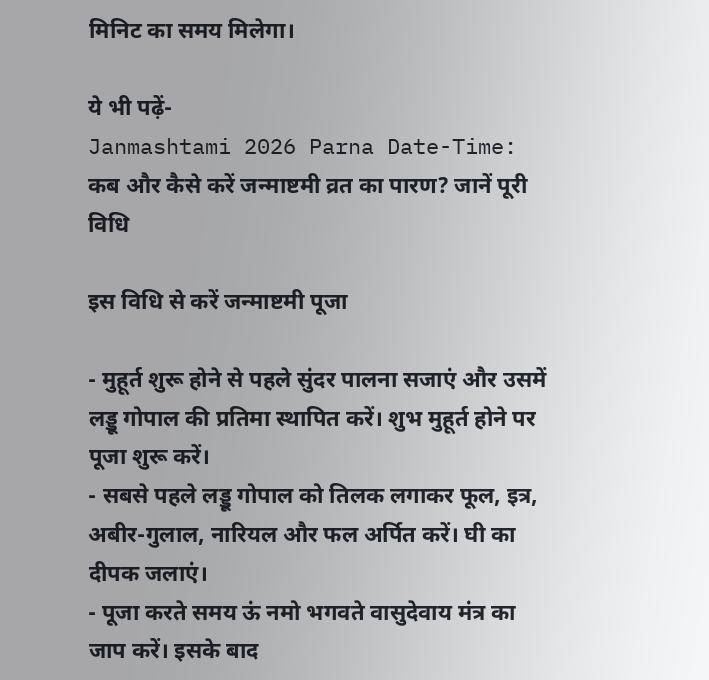मिनिट का समय मिलेगा।

ये भी पढ़ें-
Janmashtami 2026 Parna Date-Time: कब और कैसे करें जन्माष्टमी व्रत का पारण? जानें पूरी विधि

इस विधि से करें जन्माष्टमी पूजा

- मुहूर्त शुरू होने से पहले सुंदर पालना सजाएं और उसमें लड्डू गोपाल की प्रतिमा स्थापित करें। शुभ मुहूर्त होने पर पूजा शुरू करें।
- सबसे पहले लड्डू गोपाल को तिलक लगाकर फूल, इत्र, अबीर-गुलाल, नारियल और फल अर्पित करें। घी का दीपक जलाएं।
- पूजा करते समय ऊं नमो भगवते वासुदेवाय मंत्र का जाप करें। इसके बाद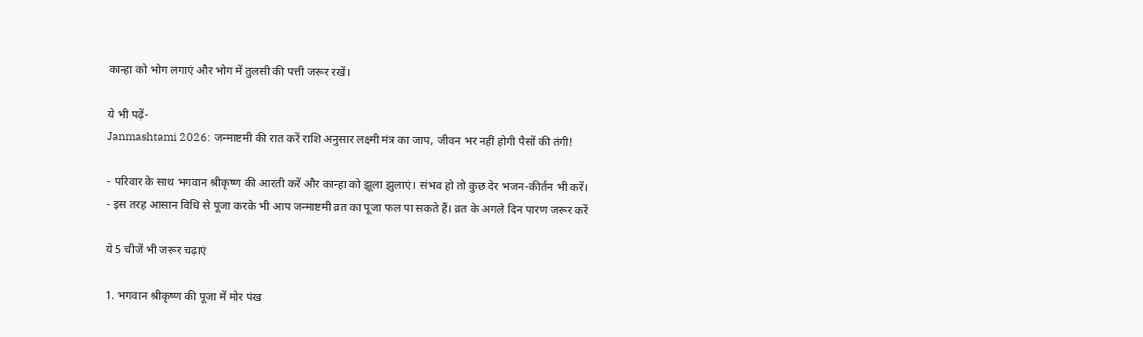कान्हा को भोग लगाएं और भोग में तुलसी की पत्ती जरूर रखें।

ये भी पढ़ें-
Janmashtami 2026: जन्माष्टमी की रात करें राशि अनुसार लक्ष्मी मंत्र का जाप, जीवन भर नहीं होगी पैसों की तंगी!

- परिवार के साथ भगवान श्रीकृष्ण की आरती करें और कान्हा को झूला झुलाएं। संभव हो तो कुछ देर भजन-कीर्तन भी करें।
- इस तरह आसान विधि से पूजा करके भी आप जन्माष्टमी व्रत का पूजा फल पा सकते हैं। व्रत के अगले दिन पारण जरूर करें

ये 5 चीजें भी जरूर चढ़ाएं

1. भगवान श्रीकृष्ण की पूजा में मोर पंख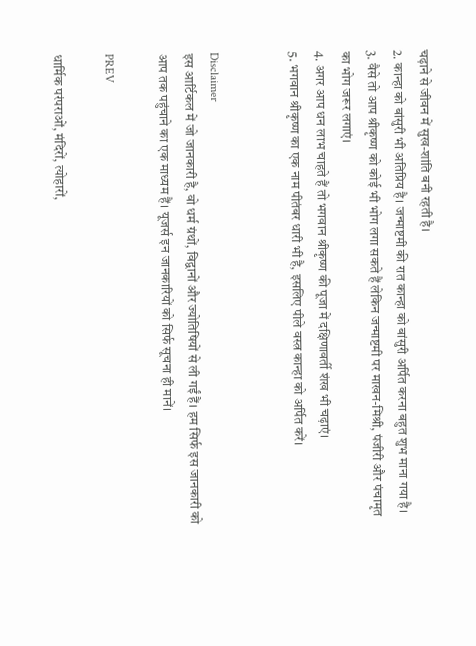चढ़ाने से जीवन में सुख-शांति बनी रहती है।
2. कान्हा को बांसुरी भी अतिप्रिय है। जन्माष्टमी की रात कान्हा को बांसुरी अर्पित करना बहुत शुभ माना गया है।
3. वैसे तो आप श्रीकृष्ण को कोई भी भोग लगा सकते हैं लेकिन जन्माष्टमी पर माखन-मिश्री, पंजीरी और पंचामृत का भोग जरूर लगाएं।
4. अगर आप धन लाभ चाहते हैं तो भगवान श्रीकृष्ण की पूजा में दक्षिणावर्ती शंख भी चढ़ाएं।
5. भगवान श्रीकृष्ण का एक नाम पीतंबर धारी भी है, इसलिए पीले वस्त्र कान्हा को अर्पित करें।


Disclaimer
इस आर्टिकल में जो जानकारी है, वो धर्म ग्रंथों, विद्वानों और ज्योतिषियों से ली गईं हैं। हम सिर्फ इस जानकारी को आप तक पहुंचाने का एक माध्यम हैं। यूजर्स इन जानकारियों को सिर्फ सूचना ही मानें।

PREV

धार्मिक परंपराओं, मंदिरों, त्योहारों,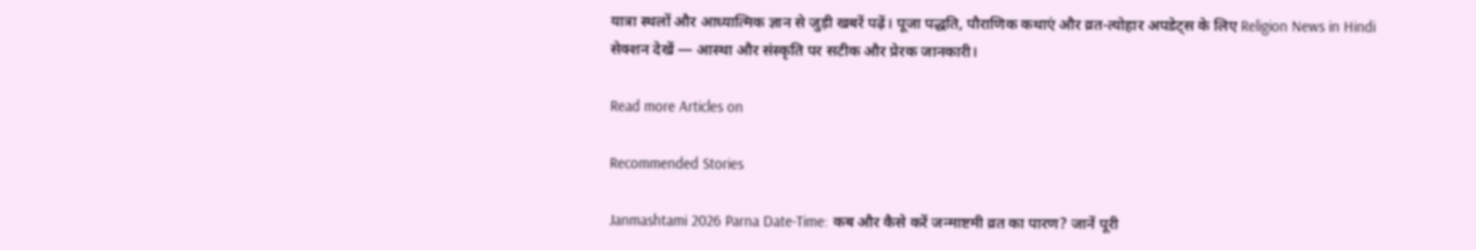यात्रा स्थलों और आध्यात्मिक ज्ञान से जुड़ी खबरें पढ़ें। पूजा पद्धति, पौराणिक कथाएं और व्रत-त्योहार अपडेट्स के लिए Religion News in Hindi सेक्शन देखें — आस्था और संस्कृति पर सटीक और प्रेरक जानकारी।

Read more Articles on

Recommended Stories

Janmashtami 2026 Parna Date-Time: कब और कैसे करें जन्माष्टमी व्रत का पारण? जानें पूरी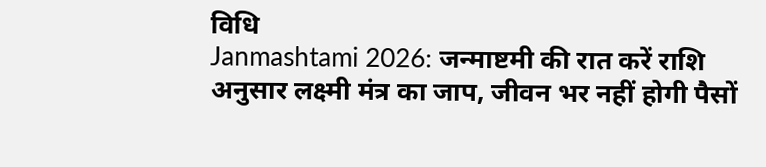विधि
Janmashtami 2026: जन्माष्टमी की रात करें राशि अनुसार लक्ष्मी मंत्र का जाप, जीवन भर नहीं होगी पैसों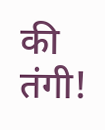की तंगी!